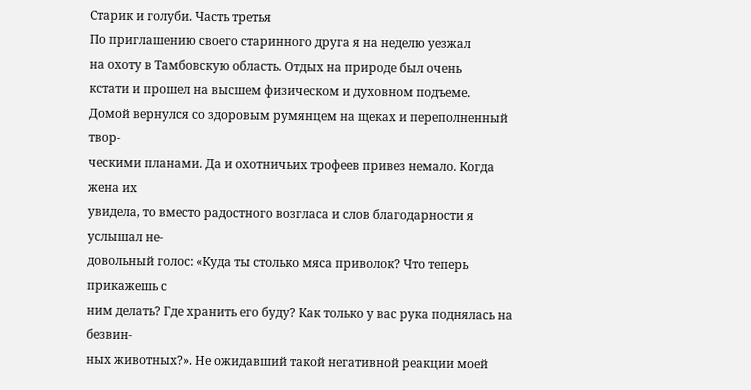Старик и голуби. Часть третья
По приглашению своего старинного друга я на неделю уезжал
на охоту в Тамбовскую область. Отдых на природе был очень
кстати и прошел на высшем физическом и духовном подъеме.
Домой вернулся со здоровым румянцем на щеках и переполненный твор-
ческими планами. Да и охотничьих трофеев привез немало. Когда жена их
увидела, то вместо радостного возгласа и слов благодарности я услышал не-
довольный голос: «Куда ты столько мяса приволок? Что теперь прикажешь с
ним делать? Где хранить его буду? Как только у вас рука поднялась на безвин-
ных животных?». Не ожидавший такой негативной реакции моей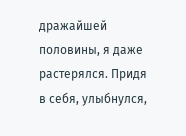дражайшей
половины, я даже растерялся. Придя в себя, улыбнулся,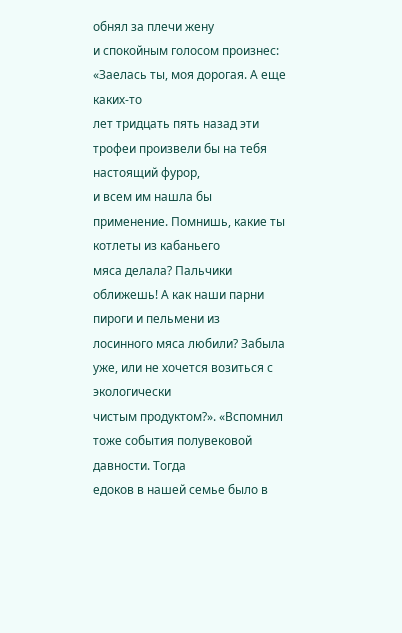обнял за плечи жену
и спокойным голосом произнес: «Заелась ты, моя дорогая. А еще каких-то
лет тридцать пять назад эти трофеи произвели бы на тебя настоящий фурор,
и всем им нашла бы применение. Помнишь, какие ты котлеты из кабаньего
мяса делала? Пальчики оближешь! А как наши парни пироги и пельмени из
лосинного мяса любили? Забыла уже, или не хочется возиться с экологически
чистым продуктом?». «Вспомнил тоже события полувековой давности. Тогда
едоков в нашей семье было в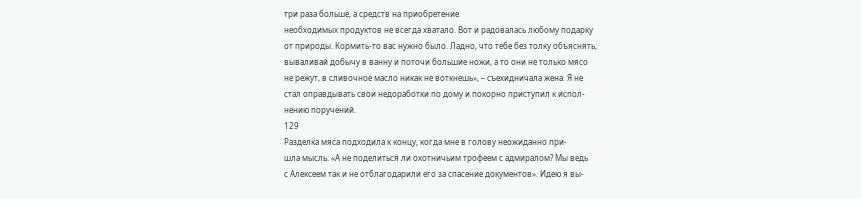три раза больше, а средств на приобретение
необходимых продуктов не всегда хватало. Вот и радовалась любому подарку
от природы. Кормить-то вас нужно было. Ладно, что тебе без толку объяснять,
вываливай добычу в ванну и поточи большие ножи, а то они не только мясо
не режут, в сливочное масло никак не воткнешь», – съехидничала жена. Я не
стал оправдывать свои недоработки по дому и покорно приступил к испол-
нению поручений.
129
Разделка мяса подходила к концу, когда мне в голову неожиданно при-
шла мысль: «А не поделиться ли охотничьим трофеем с адмиралом? Мы ведь
с Алексеем так и не отблагодарили его за спасение документов». Идею я вы-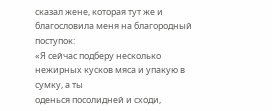сказал жене, которая тут же и благословила меня на благородный поступок:
«Я сейчас подберу несколько нежирных кусков мяса и упакую в сумку, а ты
оденься посолидней и сходи,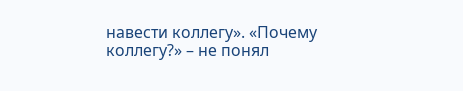навести коллегу». «Почему коллегу?» – не понял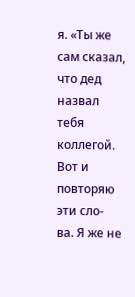я. «Ты же сам сказал, что дед назвал тебя коллегой. Вот и повторяю эти сло-
ва. Я же не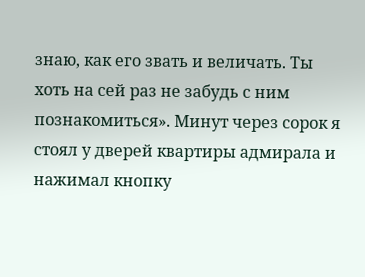знаю, как его звать и величать. Ты хоть на сей раз не забудь с ним
познакомиться». Минут через сорок я стоял у дверей квартиры адмирала и
нажимал кнопку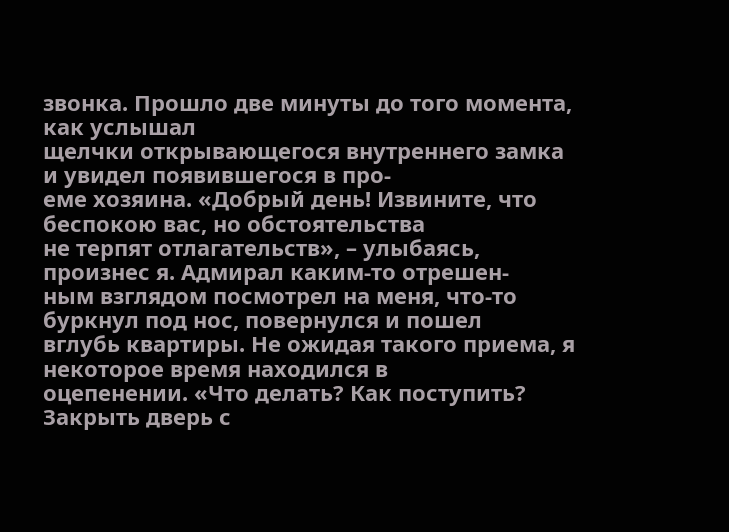звонка. Прошло две минуты до того момента, как услышал
щелчки открывающегося внутреннего замка и увидел появившегося в про-
еме хозяина. «Добрый день! Извините, что беспокою вас, но обстоятельства
не терпят отлагательств», – улыбаясь, произнес я. Адмирал каким-то отрешен-
ным взглядом посмотрел на меня, что-то буркнул под нос, повернулся и пошел
вглубь квартиры. Не ожидая такого приема, я некоторое время находился в
оцепенении. «Что делать? Как поступить? Закрыть дверь с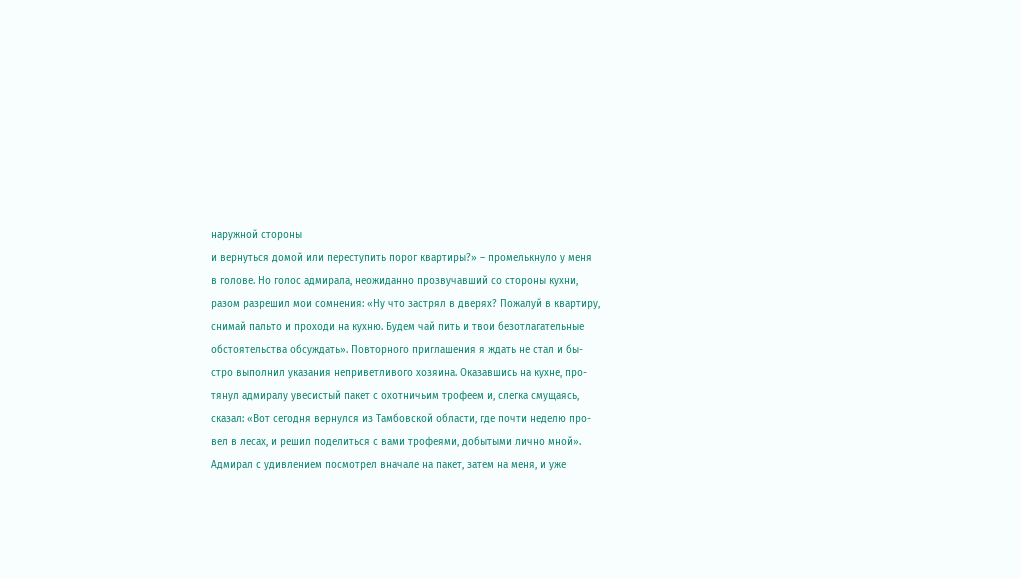наружной стороны
и вернуться домой или переступить порог квартиры?» – промелькнуло у меня
в голове. Но голос адмирала, неожиданно прозвучавший со стороны кухни,
разом разрешил мои сомнения: «Ну что застрял в дверях? Пожалуй в квартиру,
снимай пальто и проходи на кухню. Будем чай пить и твои безотлагательные
обстоятельства обсуждать». Повторного приглашения я ждать не стал и бы-
стро выполнил указания неприветливого хозяина. Оказавшись на кухне, про-
тянул адмиралу увесистый пакет с охотничьим трофеем и, слегка смущаясь,
сказал: «Вот сегодня вернулся из Тамбовской области, где почти неделю про-
вел в лесах, и решил поделиться с вами трофеями, добытыми лично мной».
Адмирал с удивлением посмотрел вначале на пакет, затем на меня, и уже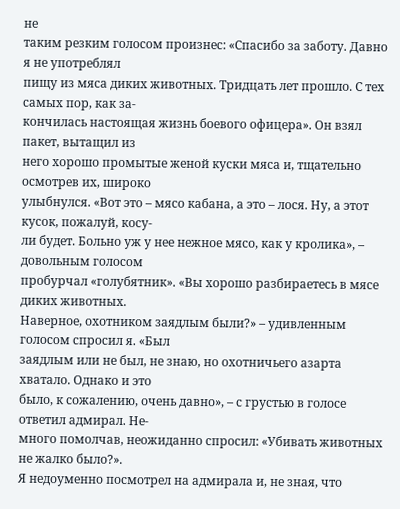не
таким резким голосом произнес: «Спасибо за заботу. Давно я не употреблял
пищу из мяса диких животных. Тридцать лет прошло. С тех самых пор, как за-
кончилась настоящая жизнь боевого офицера». Он взял пакет, вытащил из
него хорошо промытые женой куски мяса и, тщательно осмотрев их, широко
улыбнулся. «Вот это – мясо кабана, а это – лося. Ну, а этот кусок, пожалуй, косу-
ли будет. Больно уж у нее нежное мясо, как у кролика», – довольным голосом
пробурчал «голубятник». «Вы хорошо разбираетесь в мясе диких животных.
Наверное, охотником заядлым были?» – удивленным голосом спросил я. «Был
заядлым или не был, не знаю, но охотничьего азарта хватало. Однако и это
было, к сожалению, очень давно», – с грустью в голосе ответил адмирал. Не-
много помолчав, неожиданно спросил: «Убивать животных не жалко было?».
Я недоуменно посмотрел на адмирала и, не зная, что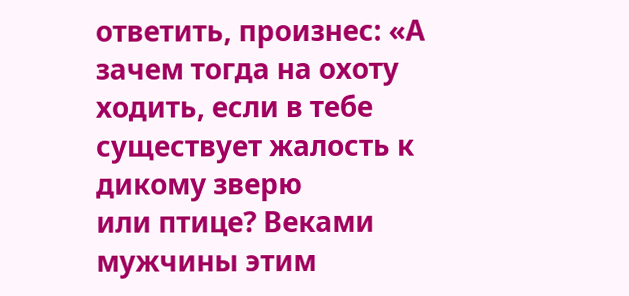ответить, произнес: «А
зачем тогда на охоту ходить, если в тебе существует жалость к дикому зверю
или птице? Веками мужчины этим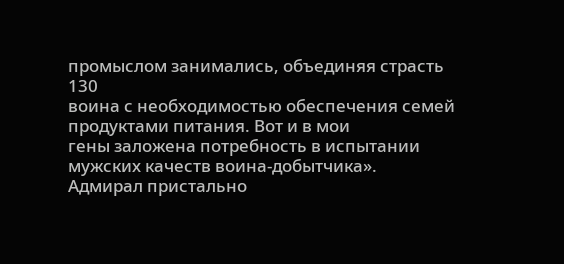промыслом занимались, объединяя страсть
130
воина с необходимостью обеспечения семей продуктами питания. Вот и в мои
гены заложена потребность в испытании мужских качеств воина-добытчика».
Адмирал пристально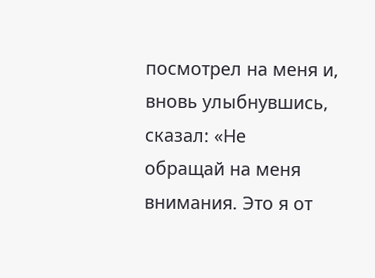посмотрел на меня и, вновь улыбнувшись, сказал: «Не
обращай на меня внимания. Это я от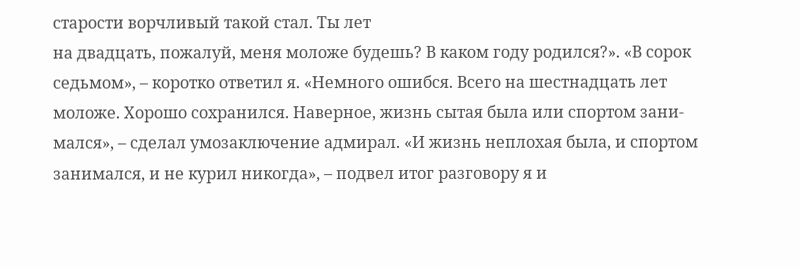старости ворчливый такой стал. Ты лет
на двадцать, пожалуй, меня моложе будешь? В каком году родился?». «В сорок
седьмом», – коротко ответил я. «Немного ошибся. Всего на шестнадцать лет
моложе. Хорошо сохранился. Наверное, жизнь сытая была или спортом зани-
мался», – сделал умозаключение адмирал. «И жизнь неплохая была, и спортом
занимался, и не курил никогда», – подвел итог разговору я и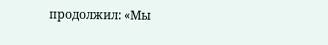продолжил: «Мы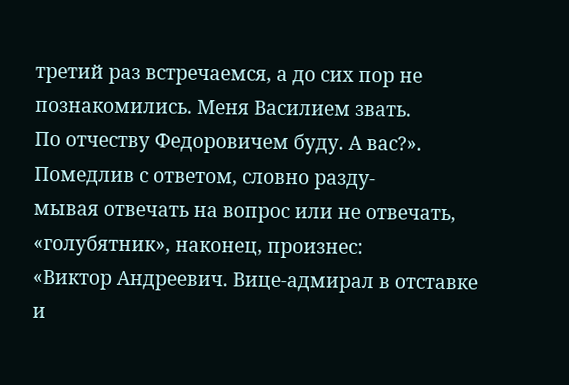третий раз встречаемся, а до сих пор не познакомились. Меня Василием звать.
По отчеству Федоровичем буду. А вас?». Помедлив с ответом, словно разду-
мывая отвечать на вопрос или не отвечать, «голубятник», наконец, произнес:
«Виктор Андреевич. Вице-адмирал в отставке и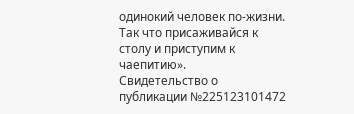одинокий человек по-жизни.
Так что присаживайся к столу и приступим к чаепитию».
Свидетельство о публикации №225123101472